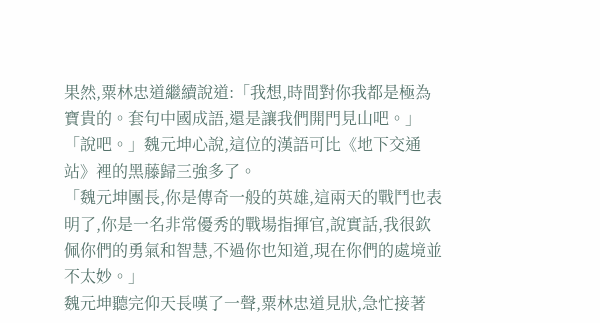果然,粟林忠道繼續說道:「我想,時間對你我都是極為寶貴的。套句中國成語,還是讓我們開門見山吧。」
「說吧。」魏元坤心說,這位的漢語可比《地下交通站》裡的黑藤歸三強多了。
「魏元坤團長,你是傳奇一般的英雄,這兩天的戰鬥也表明了,你是一名非常優秀的戰場指揮官,說實話,我很欽佩你們的勇氣和智慧,不過你也知道,現在你們的處境並不太妙。」
魏元坤聽完仰天長嘆了一聲,粟林忠道見狀,急忙接著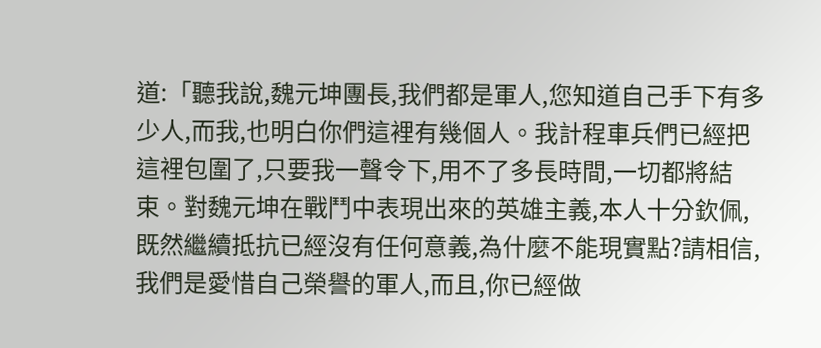道:「聽我說,魏元坤團長,我們都是軍人,您知道自己手下有多少人,而我,也明白你們這裡有幾個人。我計程車兵們已經把這裡包圍了,只要我一聲令下,用不了多長時間,一切都將結束。對魏元坤在戰鬥中表現出來的英雄主義,本人十分欽佩,既然繼續抵抗已經沒有任何意義,為什麼不能現實點?請相信,我們是愛惜自己榮譽的軍人,而且,你已經做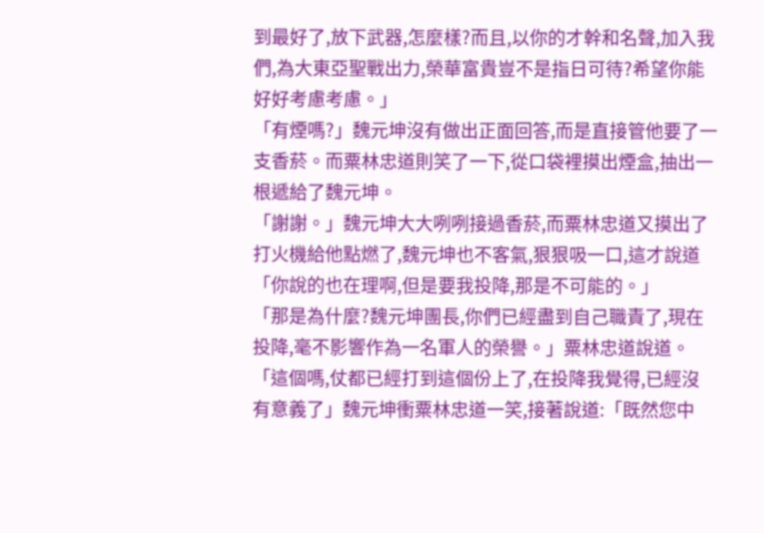到最好了,放下武器,怎麼樣?而且,以你的才幹和名聲,加入我們,為大東亞聖戰出力,榮華富貴豈不是指日可待?希望你能好好考慮考慮。」
「有煙嗎?」魏元坤沒有做出正面回答,而是直接管他要了一支香菸。而粟林忠道則笑了一下,從口袋裡摸出煙盒,抽出一根遞給了魏元坤。
「謝謝。」魏元坤大大咧咧接過香菸,而粟林忠道又摸出了打火機給他點燃了,魏元坤也不客氣,狠狠吸一口,這才說道「你說的也在理啊,但是要我投降,那是不可能的。」
「那是為什麼?魏元坤團長,你們已經盡到自己職責了,現在投降,毫不影響作為一名軍人的榮譽。」粟林忠道說道。
「這個嗎,仗都已經打到這個份上了,在投降我覺得,已經沒有意義了」魏元坤衝粟林忠道一笑,接著說道:「既然您中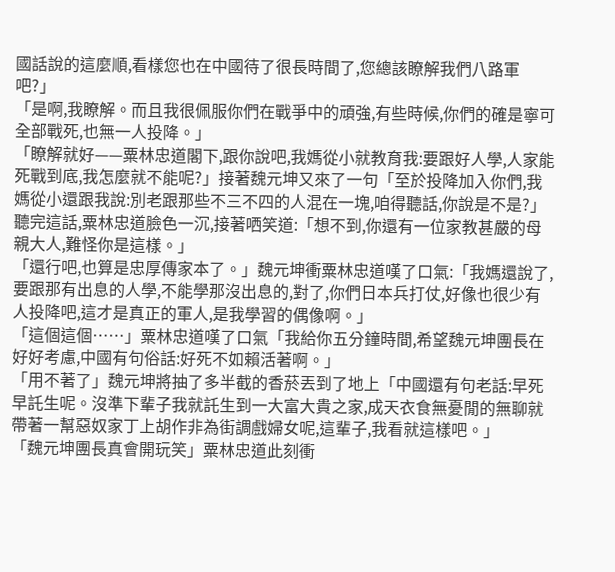國話說的這麼順,看樣您也在中國待了很長時間了,您總該瞭解我們八路軍吧?」
「是啊,我瞭解。而且我很佩服你們在戰爭中的頑強,有些時候,你們的確是寧可全部戰死,也無一人投降。」
「瞭解就好——粟林忠道閣下,跟你說吧,我媽從小就教育我:要跟好人學,人家能死戰到底,我怎麼就不能呢?」接著魏元坤又來了一句「至於投降加入你們,我媽從小還跟我說:別老跟那些不三不四的人混在一塊,咱得聽話,你說是不是?」
聽完這話,粟林忠道臉色一沉,接著哂笑道:「想不到,你還有一位家教甚嚴的母親大人,難怪你是這樣。」
「還行吧,也算是忠厚傳家本了。」魏元坤衝粟林忠道嘆了口氣:「我媽還說了,要跟那有出息的人學,不能學那沒出息的,對了,你們日本兵打仗,好像也很少有人投降吧,這才是真正的軍人,是我學習的偶像啊。」
「這個這個……」粟林忠道嘆了口氣「我給你五分鐘時間,希望魏元坤團長在好好考慮,中國有句俗話:好死不如賴活著啊。」
「用不著了」魏元坤將抽了多半截的香菸丟到了地上「中國還有句老話:早死早託生呢。沒準下輩子我就託生到一大富大貴之家,成天衣食無憂閒的無聊就帶著一幫惡奴家丁上胡作非為街調戲婦女呢,這輩子,我看就這樣吧。」
「魏元坤團長真會開玩笑」粟林忠道此刻衝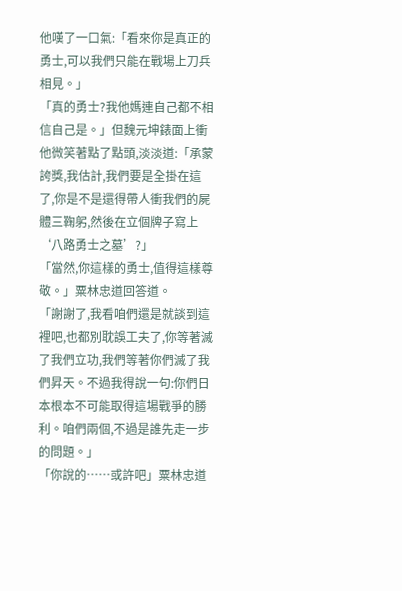他嘆了一口氣:「看來你是真正的勇士,可以我們只能在戰場上刀兵相見。」
「真的勇士?我他媽連自己都不相信自己是。」但魏元坤錶面上衝他微笑著點了點頭,淡淡道:「承蒙誇獎,我估計,我們要是全掛在這了,你是不是還得帶人衝我們的屍體三鞠躬,然後在立個牌子寫上‘八路勇士之墓’?」
「當然,你這樣的勇士,值得這樣尊敬。」粟林忠道回答道。
「謝謝了,我看咱們還是就談到這裡吧,也都別耽誤工夫了,你等著滅了我們立功,我們等著你們滅了我們昇天。不過我得說一句:你們日本根本不可能取得這場戰爭的勝利。咱們兩個,不過是誰先走一步的問題。」
「你說的……或許吧」粟林忠道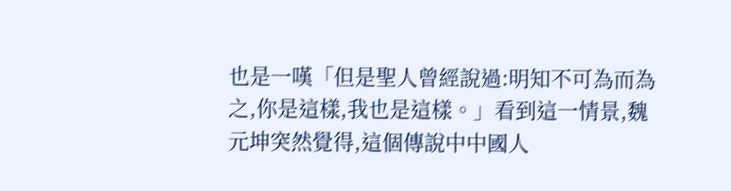也是一嘆「但是聖人曾經說過:明知不可為而為之,你是這樣,我也是這樣。」看到這一情景,魏元坤突然覺得,這個傳說中中國人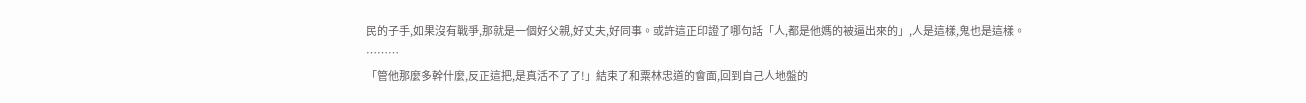民的子手,如果沒有戰爭,那就是一個好父親,好丈夫,好同事。或許這正印證了哪句話「人,都是他媽的被逼出來的」,人是這樣,鬼也是這樣。
………
「管他那麼多幹什麼,反正這把,是真活不了了!」結束了和粟林忠道的會面,回到自己人地盤的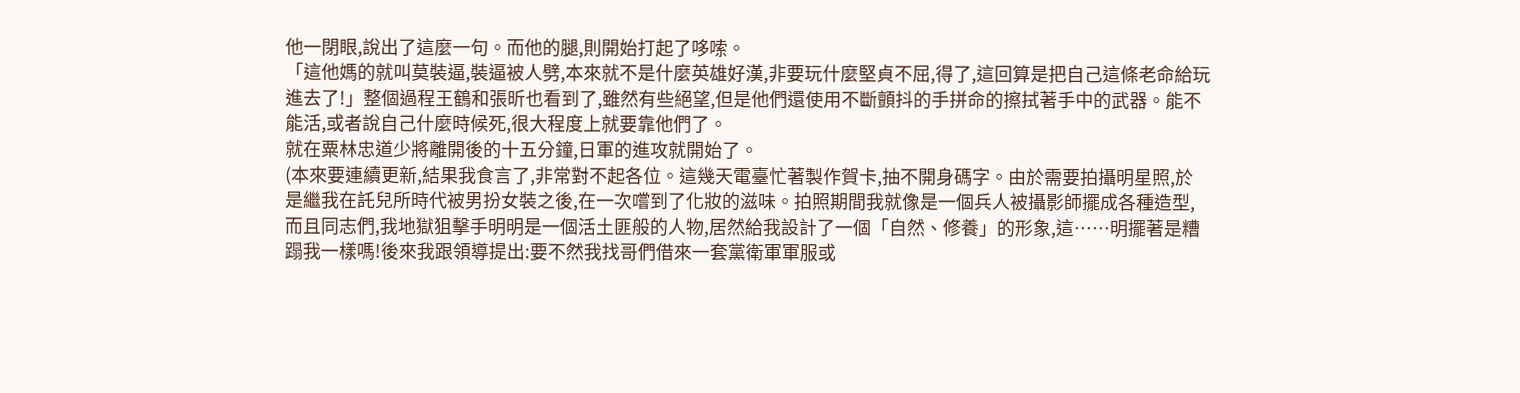他一閉眼,說出了這麼一句。而他的腿,則開始打起了哆嗦。
「這他媽的就叫莫裝逼,裝逼被人劈,本來就不是什麼英雄好漢,非要玩什麼堅貞不屈,得了,這回算是把自己這條老命給玩進去了!」整個過程王鶴和張昕也看到了,雖然有些絕望,但是他們還使用不斷顫抖的手拼命的擦拭著手中的武器。能不能活,或者說自己什麼時候死,很大程度上就要靠他們了。
就在粟林忠道少將離開後的十五分鐘,日軍的進攻就開始了。
(本來要連續更新,結果我食言了,非常對不起各位。這幾天電臺忙著製作賀卡,抽不開身碼字。由於需要拍攝明星照,於是繼我在託兒所時代被男扮女裝之後,在一次嚐到了化妝的滋味。拍照期間我就像是一個兵人被攝影師擺成各種造型,而且同志們,我地獄狙擊手明明是一個活土匪般的人物,居然給我設計了一個「自然、修養」的形象,這……明擺著是糟蹋我一樣嗎!後來我跟領導提出:要不然我找哥們借來一套黨衛軍軍服或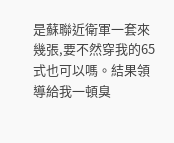是蘇聯近衛軍一套來幾張,要不然穿我的65式也可以嗎。結果領導給我一頓臭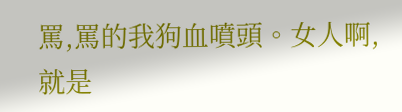罵,罵的我狗血噴頭。女人啊,就是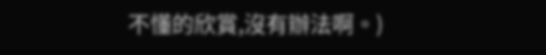不懂的欣賞,沒有辦法啊。)